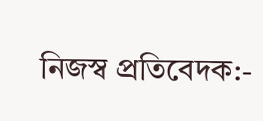নিজস্ব প্রতিবেদক:-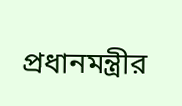প্রধানমন্ত্রীর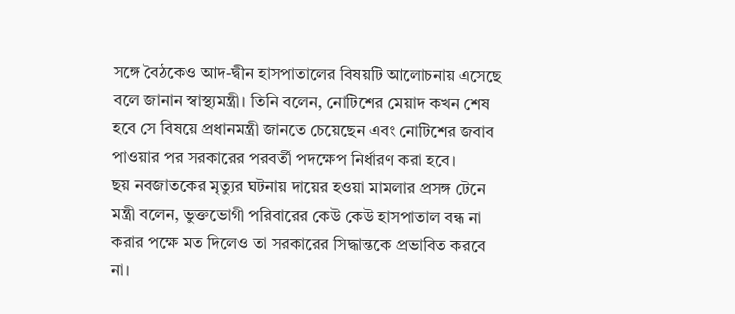সঙ্গে বৈঠকেও আদ-দ্বীন হাসপাতালের বিষয়টি আলোচনায় এসেছে বলে জানান স্বাস্থ্যমন্ত্রী। তিনি বলেন, নোটিশের মেয়াদ কখন শেষ হবে সে বিষয়ে প্রধানমন্ত্রী জানতে চেয়েছেন এবং নোটিশের জবাব পাওয়ার পর সরকারের পরবর্তী পদক্ষেপ নির্ধারণ করা হবে।
ছয় নবজাতকের মৃত্যুর ঘটনায় দায়ের হওয়া মামলার প্রসঙ্গ টেনে মন্ত্রী বলেন, ভুক্তভোগী পরিবারের কেউ কেউ হাসপাতাল বন্ধ না করার পক্ষে মত দিলেও তা সরকারের সিদ্ধান্তকে প্রভাবিত করবে না।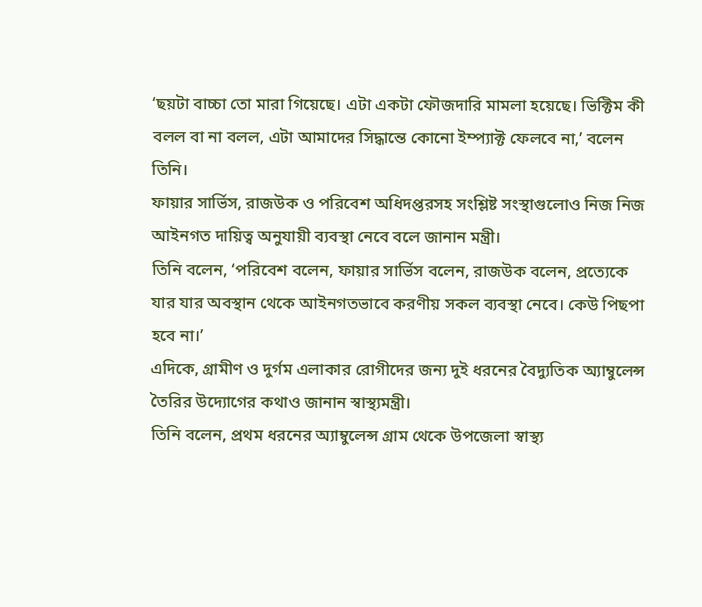‘ছয়টা বাচ্চা তো মারা গিয়েছে। এটা একটা ফৌজদারি মামলা হয়েছে। ভিক্টিম কী বলল বা না বলল, এটা আমাদের সিদ্ধান্তে কোনো ইম্প্যাক্ট ফেলবে না,’ বলেন তিনি।
ফায়ার সার্ভিস, রাজউক ও পরিবেশ অধিদপ্তরসহ সংশ্লিষ্ট সংস্থাগুলোও নিজ নিজ আইনগত দায়িত্ব অনুযায়ী ব্যবস্থা নেবে বলে জানান মন্ত্রী।
তিনি বলেন, ‘পরিবেশ বলেন, ফায়ার সার্ভিস বলেন, রাজউক বলেন, প্রত্যেকে যার যার অবস্থান থেকে আইনগতভাবে করণীয় সকল ব্যবস্থা নেবে। কেউ পিছপা হবে না।’
এদিকে, গ্রামীণ ও দুর্গম এলাকার রোগীদের জন্য দুই ধরনের বৈদ্যুতিক অ্যাম্বুলেন্স তৈরির উদ্যোগের কথাও জানান স্বাস্থ্যমন্ত্রী।
তিনি বলেন, প্রথম ধরনের অ্যাম্বুলেন্স গ্রাম থেকে উপজেলা স্বাস্থ্য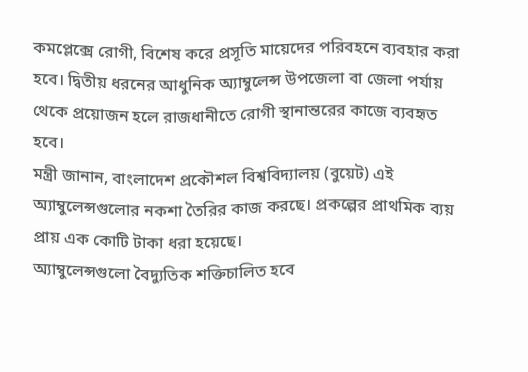কমপ্লেক্সে রোগী, বিশেষ করে প্রসূতি মায়েদের পরিবহনে ব্যবহার করা হবে। দ্বিতীয় ধরনের আধুনিক অ্যাম্বুলেন্স উপজেলা বা জেলা পর্যায় থেকে প্রয়োজন হলে রাজধানীতে রোগী স্থানান্তরের কাজে ব্যবহৃত হবে।
মন্ত্রী জানান, বাংলাদেশ প্রকৌশল বিশ্ববিদ্যালয় (বুয়েট) এই অ্যাম্বুলেন্সগুলোর নকশা তৈরির কাজ করছে। প্রকল্পের প্রাথমিক ব্যয় প্রায় এক কোটি টাকা ধরা হয়েছে।
অ্যাম্বুলেন্সগুলো বৈদ্যুতিক শক্তিচালিত হবে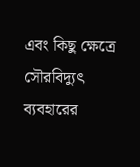এবং কিছু ক্ষেত্রে সৌরবিদ্যুৎ ব্যবহারের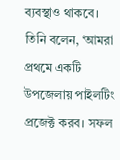ব্যবস্থাও থাকবে। তিনি বলেন, ‘আমরা প্রথমে একটি উপজেলায় পাইলটিং প্রজেক্ট করব। সফল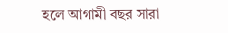হলে আগামী বছর সারা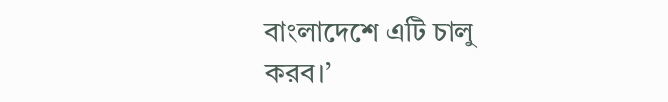বাংলাদেশে এটি চালু করব।’